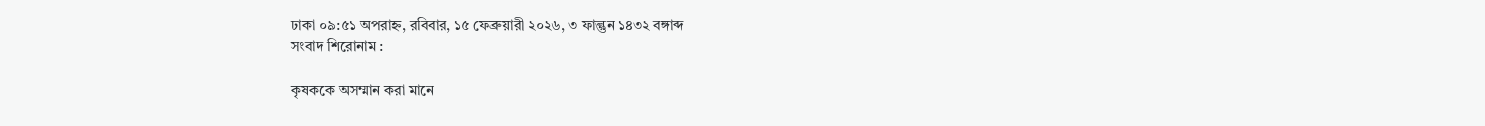ঢাকা ০৯:৫১ অপরাহ্ন, রবিবার, ১৫ ফেব্রুয়ারী ২০২৬, ৩ ফাল্গুন ১৪৩২ বঙ্গাব্দ
সংবাদ শিরোনাম :

কৃষককে অসম্মান করা মানে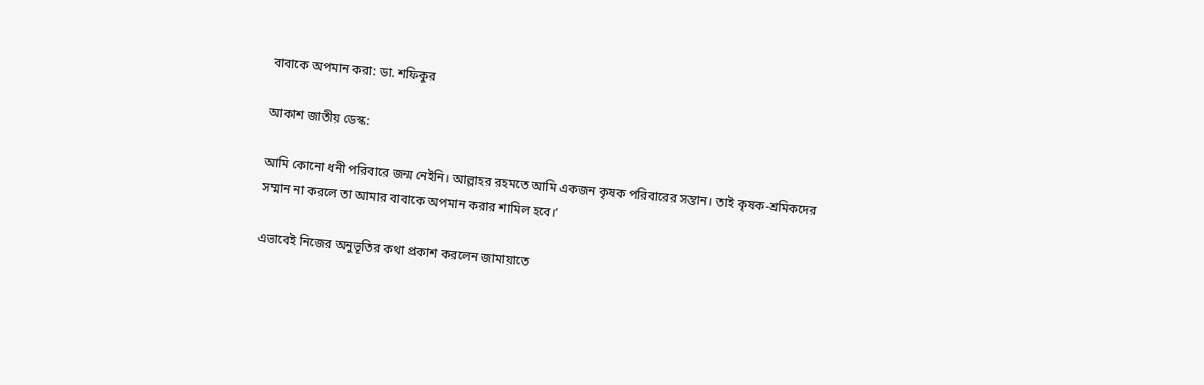বাবাকে অপমান করা: ডা. শফিকুর

আকাশ জাতীয় ডেস্ক:

আমি কোনো ধনী পরিবারে জন্ম নেইনি। আল্লাহর রহমতে আমি একজন কৃষক পরিবারের সন্তান। তাই কৃষক-শ্রমিকদের সম্মান না করলে তা আমার বাবাকে অপমান করার শামিল হবে।’

এভাবেই নিজের অনুভূতির কথা প্রকাশ করলেন জামায়াতে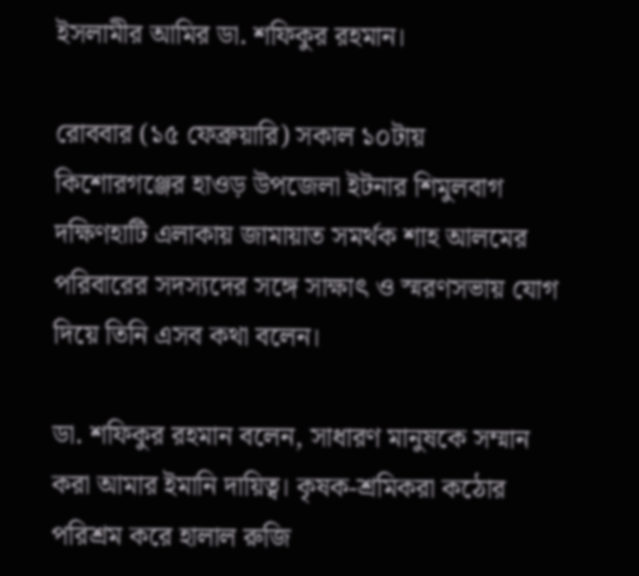ইসলামীর আমির ডা. শফিকুর রহমান।

রোববার (১৫ ফেব্রুয়ারি) সকাল ১০টায় কিশোরগঞ্জের হাওড় উপজেলা ইটনার শিমুলবাগ দক্ষিণহাটি এলাকায় জামায়াত সমর্থক শাহ আলমের পরিবারের সদস্যদের সঙ্গে সাক্ষাৎ ও স্মরণসভায় যোগ দিয়ে তিনি এসব কথা বলেন।

ডা. শফিকুর রহমান বলেন, সাধারণ মানুষকে সম্মান করা আমার ইমানি দায়িত্ব। কৃষক-শ্রমিকরা কঠোর পরিশ্রম করে হালাল রুজি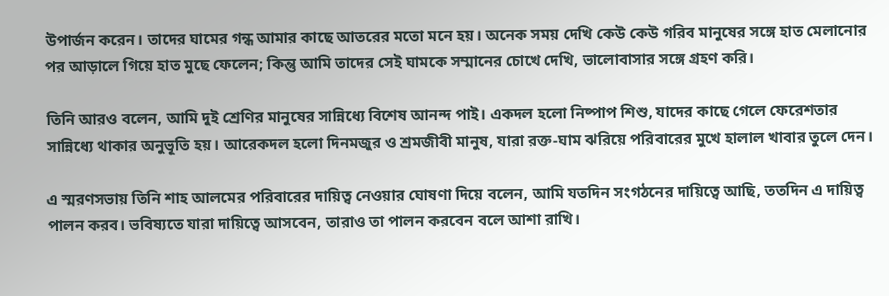উপার্জন করেন। তাদের ঘামের গন্ধ আমার কাছে আতরের মতো মনে হয়। অনেক সময় দেখি কেউ কেউ গরিব মানুষের সঙ্গে হাত মেলানোর পর আড়ালে গিয়ে হাত মুছে ফেলেন; কিন্তু আমি তাদের সেই ঘামকে সম্মানের চোখে দেখি, ভালোবাসার সঙ্গে গ্রহণ করি।

তিনি আরও বলেন, আমি দুই শ্রেণির মানুষের সান্নিধ্যে বিশেষ আনন্দ পাই। একদল হলো নিষ্পাপ শিশু, যাদের কাছে গেলে ফেরেশতার সান্নিধ্যে থাকার অনুভূতি হয়। আরেকদল হলো দিনমজুর ও শ্রমজীবী মানুষ, যারা রক্ত-ঘাম ঝরিয়ে পরিবারের মুখে হালাল খাবার তুলে দেন।

এ স্মরণসভায় তিনি শাহ আলমের পরিবারের দায়িত্ব নেওয়ার ঘোষণা দিয়ে বলেন, আমি যতদিন সংগঠনের দায়িত্বে আছি, ততদিন এ দায়িত্ব পালন করব। ভবিষ্যতে যারা দায়িত্বে আসবেন, তারাও তা পালন করবেন বলে আশা রাখি।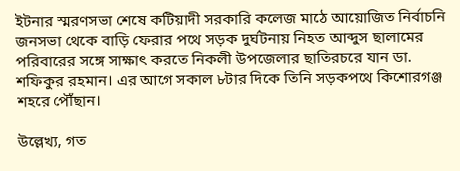ইটনার স্মরণসভা শেষে কটিয়াদী সরকারি কলেজ মাঠে আয়োজিত নির্বাচনি জনসভা থেকে বাড়ি ফেরার পথে সড়ক দুর্ঘটনায় নিহত আব্দুস ছালামের পরিবারের সঙ্গে সাক্ষাৎ করতে নিকলী উপজেলার ছাতিরচরে যান ডা. শফিকুর রহমান। এর আগে সকাল ৮টার দিকে তিনি সড়কপথে কিশোরগঞ্জ শহরে পৌঁছান।

উল্লেখ্য, গত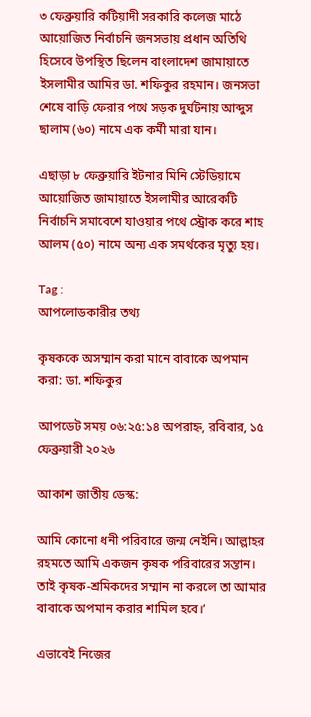৩ ফেব্রুয়ারি কটিয়াদী সরকারি কলেজ মাঠে আয়োজিত নির্বাচনি জনসভায় প্রধান অতিথি হিসেবে উপস্থিত ছিলেন বাংলাদেশ জামায়াতে ইসলামীর আমির ডা. শফিকুর রহমান। জনসভা শেষে বাড়ি ফেরার পথে সড়ক দুর্ঘটনায় আব্দুস ছালাম (৬০) নামে এক কর্মী মারা যান।

এছাড়া ৮ ফেব্রুয়ারি ইটনার মিনি স্টেডিয়ামে আয়োজিত জামায়াতে ইসলামীর আরেকটি নির্বাচনি সমাবেশে যাওয়ার পথে স্ট্রোক করে শাহ আলম (৫০) নামে অন্য এক সমর্থকের মৃত্যু হয়।

Tag :
আপলোডকারীর তথ্য

কৃষককে অসম্মান করা মানে বাবাকে অপমান করা: ডা. শফিকুর

আপডেট সময় ০৬:২৫:১৪ অপরাহ্ন, রবিবার, ১৫ ফেব্রুয়ারী ২০২৬

আকাশ জাতীয় ডেস্ক:

আমি কোনো ধনী পরিবারে জন্ম নেইনি। আল্লাহর রহমতে আমি একজন কৃষক পরিবারের সন্তান। তাই কৃষক-শ্রমিকদের সম্মান না করলে তা আমার বাবাকে অপমান করার শামিল হবে।’

এভাবেই নিজের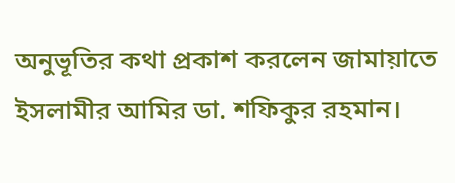অনুভূতির কথা প্রকাশ করলেন জামায়াতে ইসলামীর আমির ডা. শফিকুর রহমান।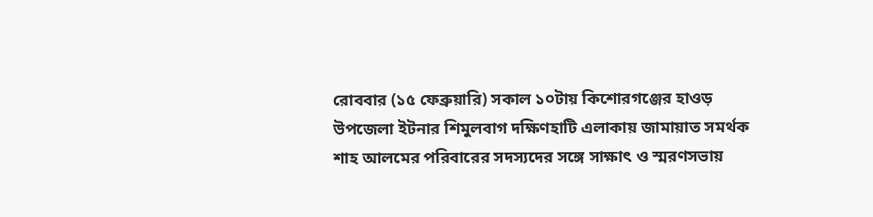রোববার (১৫ ফেব্রুয়ারি) সকাল ১০টায় কিশোরগঞ্জের হাওড় উপজেলা ইটনার শিমুলবাগ দক্ষিণহাটি এলাকায় জামায়াত সমর্থক শাহ আলমের পরিবারের সদস্যদের সঙ্গে সাক্ষাৎ ও স্মরণসভায়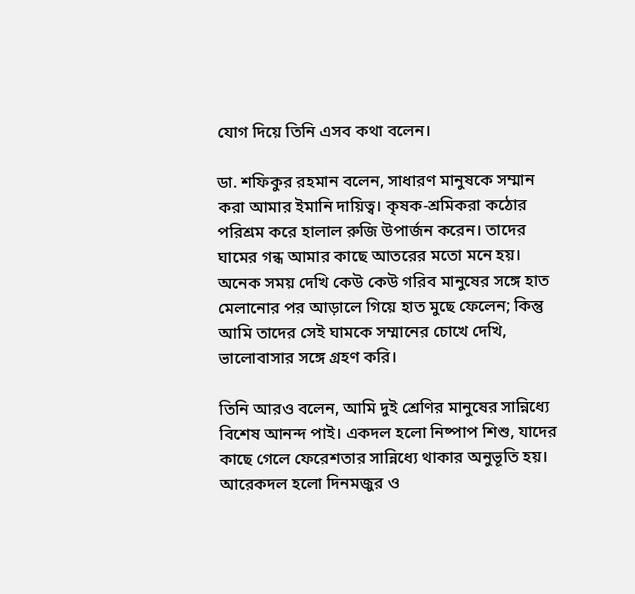যোগ দিয়ে তিনি এসব কথা বলেন।

ডা. শফিকুর রহমান বলেন, সাধারণ মানুষকে সম্মান করা আমার ইমানি দায়িত্ব। কৃষক-শ্রমিকরা কঠোর পরিশ্রম করে হালাল রুজি উপার্জন করেন। তাদের ঘামের গন্ধ আমার কাছে আতরের মতো মনে হয়। অনেক সময় দেখি কেউ কেউ গরিব মানুষের সঙ্গে হাত মেলানোর পর আড়ালে গিয়ে হাত মুছে ফেলেন; কিন্তু আমি তাদের সেই ঘামকে সম্মানের চোখে দেখি, ভালোবাসার সঙ্গে গ্রহণ করি।

তিনি আরও বলেন, আমি দুই শ্রেণির মানুষের সান্নিধ্যে বিশেষ আনন্দ পাই। একদল হলো নিষ্পাপ শিশু, যাদের কাছে গেলে ফেরেশতার সান্নিধ্যে থাকার অনুভূতি হয়। আরেকদল হলো দিনমজুর ও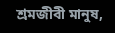শ্রমজীবী মানুষ,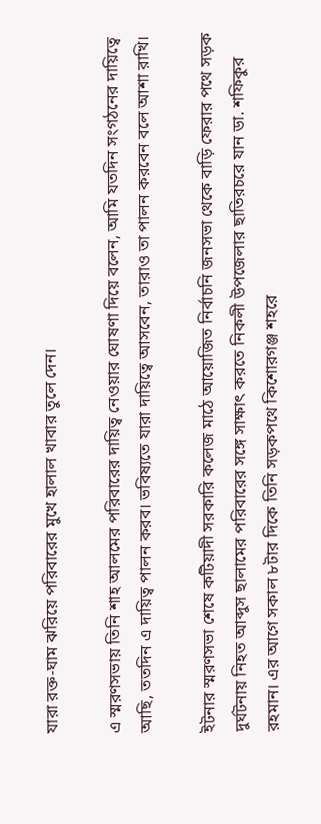যারা রক্ত-ঘাম ঝরিয়ে পরিবারের মুখে হালাল খাবার তুলে দেন।

এ স্মরণসভায় তিনি শাহ আলমের পরিবারের দায়িত্ব নেওয়ার ঘোষণা দিয়ে বলেন, আমি যতদিন সংগঠনের দায়িত্বে আছি, ততদিন এ দায়িত্ব পালন করব। ভবিষ্যতে যারা দায়িত্বে আসবেন, তারাও তা পালন করবেন বলে আশা রাখি।

ইটনার স্মরণসভা শেষে কটিয়াদী সরকারি কলেজ মাঠে আয়োজিত নির্বাচনি জনসভা থেকে বাড়ি ফেরার পথে সড়ক দুর্ঘটনায় নিহত আব্দুস ছালামের পরিবারের সঙ্গে সাক্ষাৎ করতে নিকলী উপজেলার ছাতিরচরে যান ডা. শফিকুর রহমান। এর আগে সকাল ৮টার দিকে তিনি সড়কপথে কিশোরগঞ্জ শহরে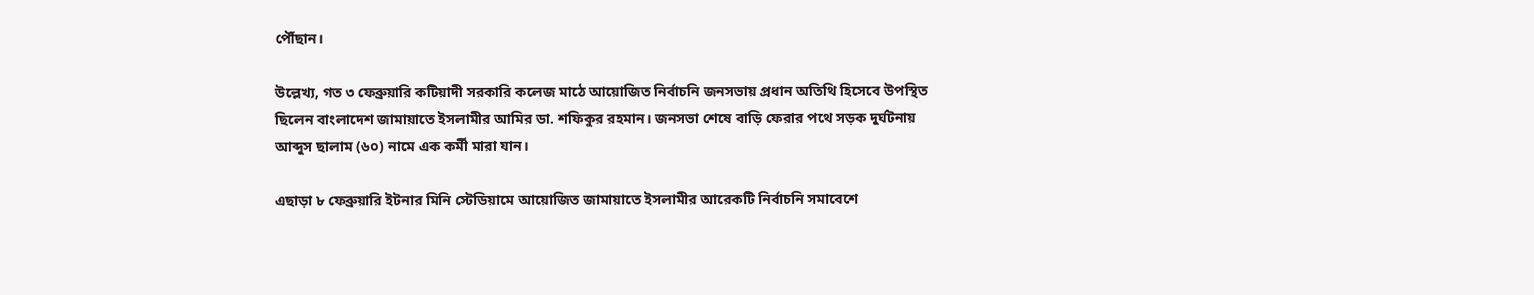পৌঁছান।

উল্লেখ্য, গত ৩ ফেব্রুয়ারি কটিয়াদী সরকারি কলেজ মাঠে আয়োজিত নির্বাচনি জনসভায় প্রধান অতিথি হিসেবে উপস্থিত ছিলেন বাংলাদেশ জামায়াতে ইসলামীর আমির ডা. শফিকুর রহমান। জনসভা শেষে বাড়ি ফেরার পথে সড়ক দুর্ঘটনায় আব্দুস ছালাম (৬০) নামে এক কর্মী মারা যান।

এছাড়া ৮ ফেব্রুয়ারি ইটনার মিনি স্টেডিয়ামে আয়োজিত জামায়াতে ইসলামীর আরেকটি নির্বাচনি সমাবেশে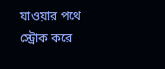যাওয়ার পথে স্ট্রোক করে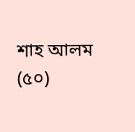শাহ আলম (৫০)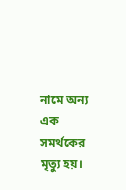নামে অন্য এক সমর্থকের মৃত্যু হয়।